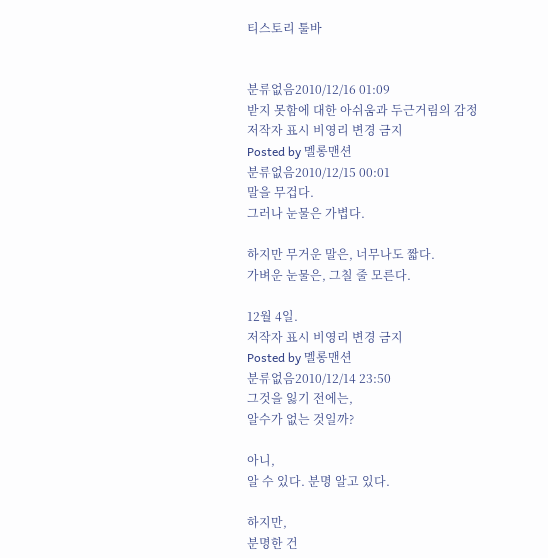티스토리 툴바


분류없음2010/12/16 01:09
받지 못함에 대한 아쉬움과 두근거림의 감정
저작자 표시 비영리 변경 금지
Posted by 멜롱맨션
분류없음2010/12/15 00:01
말을 무겁다.
그러나 눈물은 가볍다.

하지만 무거운 말은, 너무나도 짧다.
가벼운 눈물은, 그칠 줄 모른다.

12월 4일.
저작자 표시 비영리 변경 금지
Posted by 멜롱맨션
분류없음2010/12/14 23:50
그것을 잃기 전에는,
알수가 없는 것일까?

아니,
알 수 있다. 분명 알고 있다.

하지만,
분명한 건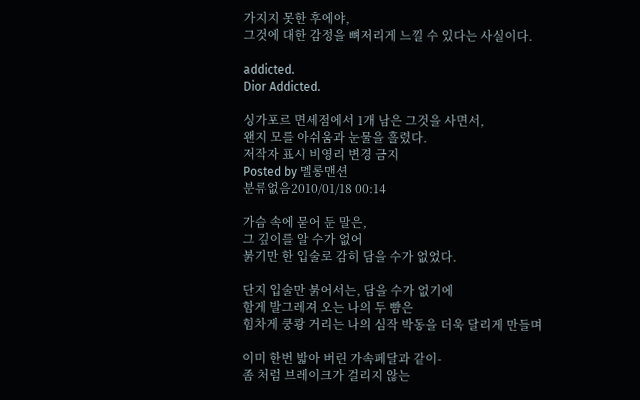가지지 못한 후에야,
그것에 대한 감정을 뼈저리게 느낄 수 있다는 사실이다.

addicted.
Dior Addicted.

싱가포르 면세점에서 1개 남은 그것을 사면서,
왠지 모를 아쉬움과 눈물을 흘렸다.
저작자 표시 비영리 변경 금지
Posted by 멜롱맨션
분류없음2010/01/18 00:14

가슴 속에 묻어 둔 말은,
그 깊이를 알 수가 없어
붉기만 한 입술로 감히 담을 수가 없었다.

단지 입술만 붉어서는, 담을 수가 없기에
함게 발그레져 오는 나의 두 뺨은
힘차게 쿵쾅 거리는 나의 심작 박동을 더욱 달리게 만들며

이미 한번 밟아 버린 가속페달과 같이-
좀 처럼 브레이크가 걸리지 않는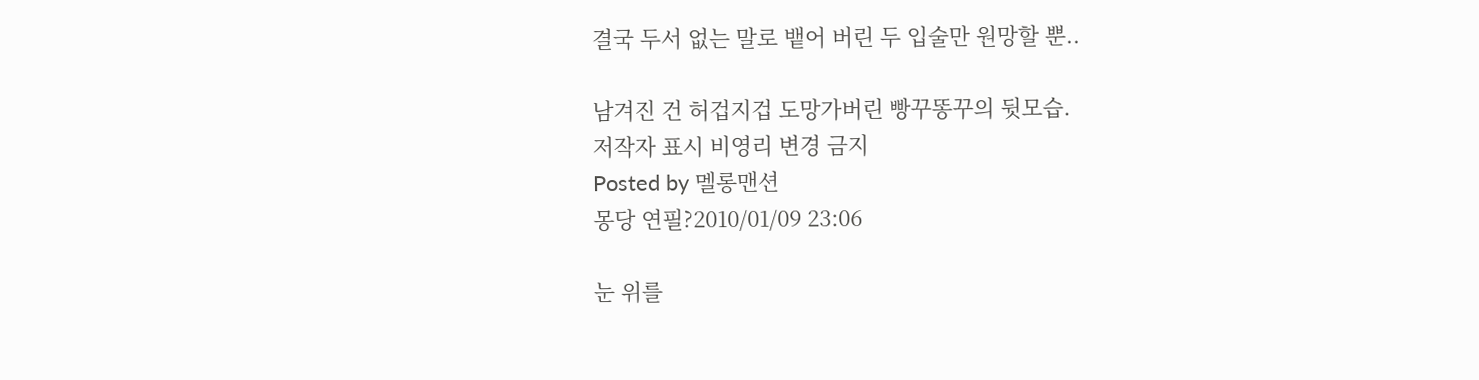결국 두서 없는 말로 뱉어 버린 두 입술만 원망할 뿐..

남겨진 건 허겁지겁 도망가버린 빵꾸똥꾸의 뒷모습.
저작자 표시 비영리 변경 금지
Posted by 멜롱맨션
몽당 연필?2010/01/09 23:06

눈 위를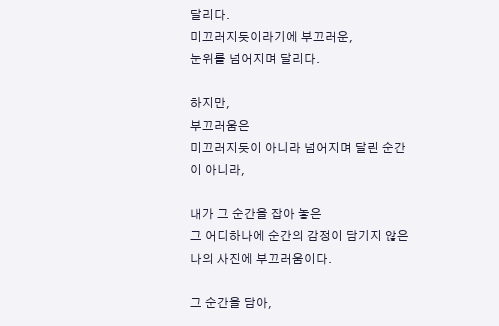달리다.
미끄러지듯이라기에 부끄러운,
눈위를 넘어지며 달리다.

하지만,
부끄러움은
미끄러지듯이 아니라 넘어지며 달린 순간이 아니라,

내가 그 순간을 잡아 놓은
그 어디하나에 순간의 감정이 담기지 않은 나의 사진에 부끄러움이다.

그 순간을 담아,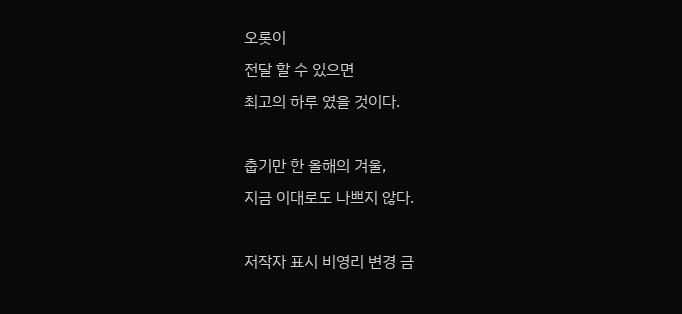오롯이
전달 할 수 있으면
최고의 하루 였을 것이다.

춥기만 한 올해의 겨울,
지금 이대로도 나쁘지 않다.

저작자 표시 비영리 변경 금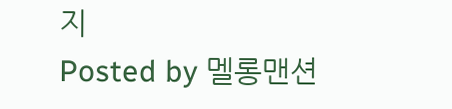지
Posted by 멜롱맨션